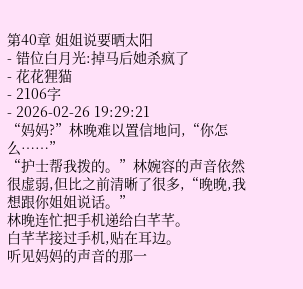第40章 姐姐说要晒太阳
- 错位白月光:掉马后她杀疯了
- 花花狸猫
- 2106字
- 2026-02-26 19:29:21
“妈妈?”林晚难以置信地问,“你怎么……”
“护士帮我拨的。”林婉容的声音依然很虚弱,但比之前清晰了很多,“晚晚,我想跟你姐姐说话。”
林晚连忙把手机递给白芊芊。
白芊芊接过手机,贴在耳边。
听见妈妈的声音的那一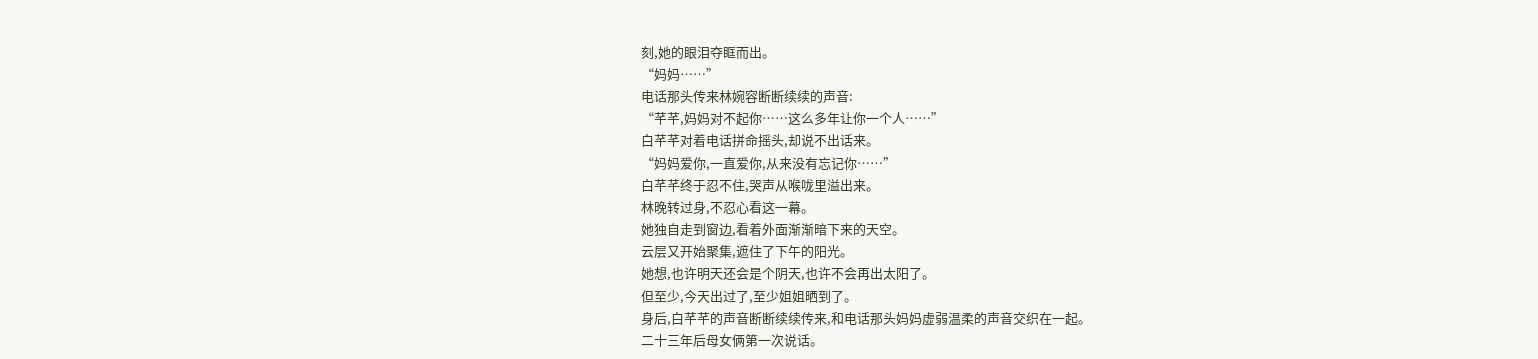刻,她的眼泪夺眶而出。
“妈妈……”
电话那头传来林婉容断断续续的声音:
“芊芊,妈妈对不起你……这么多年让你一个人……”
白芊芊对着电话拼命摇头,却说不出话来。
“妈妈爱你,一直爱你,从来没有忘记你……”
白芊芊终于忍不住,哭声从喉咙里溢出来。
林晚转过身,不忍心看这一幕。
她独自走到窗边,看着外面渐渐暗下来的天空。
云层又开始聚集,遮住了下午的阳光。
她想,也许明天还会是个阴天,也许不会再出太阳了。
但至少,今天出过了,至少姐姐晒到了。
身后,白芊芊的声音断断续续传来,和电话那头妈妈虚弱温柔的声音交织在一起。
二十三年后母女俩第一次说话。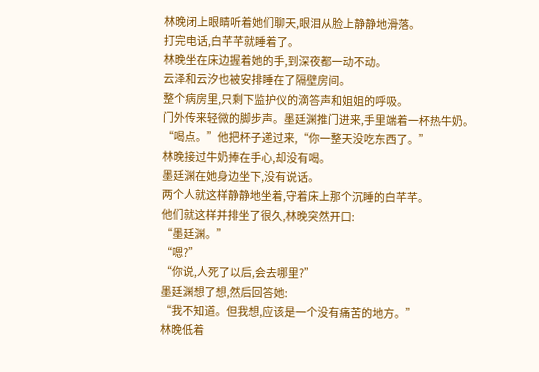林晚闭上眼睛听着她们聊天,眼泪从脸上静静地滑落。
打完电话,白芊芊就睡着了。
林晚坐在床边握着她的手,到深夜都一动不动。
云泽和云汐也被安排睡在了隔壁房间。
整个病房里,只剩下监护仪的滴答声和姐姐的呼吸。
门外传来轻微的脚步声。墨廷渊推门进来,手里端着一杯热牛奶。
“喝点。”他把杯子递过来,“你一整天没吃东西了。”
林晚接过牛奶捧在手心,却没有喝。
墨廷渊在她身边坐下,没有说话。
两个人就这样静静地坐着,守着床上那个沉睡的白芊芊。
他们就这样并排坐了很久,林晚突然开口:
“墨廷渊。”
“嗯?”
“你说,人死了以后,会去哪里?”
墨廷渊想了想,然后回答她:
“我不知道。但我想,应该是一个没有痛苦的地方。”
林晚低着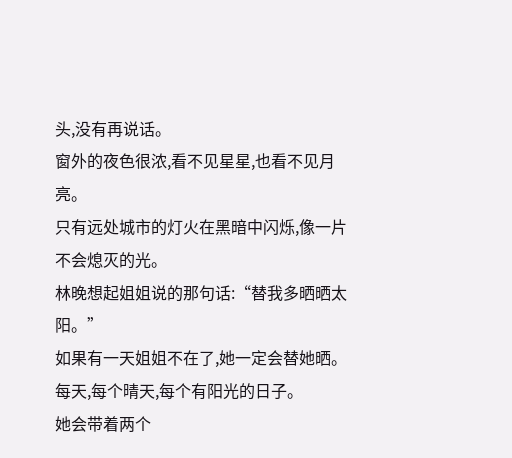头,没有再说话。
窗外的夜色很浓,看不见星星,也看不见月亮。
只有远处城市的灯火在黑暗中闪烁,像一片不会熄灭的光。
林晚想起姐姐说的那句话:“替我多晒晒太阳。”
如果有一天姐姐不在了,她一定会替她晒。
每天,每个晴天,每个有阳光的日子。
她会带着两个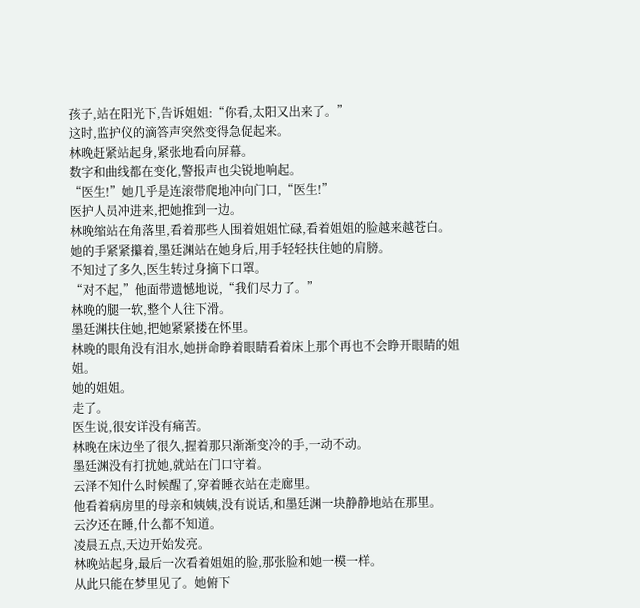孩子,站在阳光下,告诉姐姐:“你看,太阳又出来了。”
这时,监护仪的滴答声突然变得急促起来。
林晚赶紧站起身,紧张地看向屏幕。
数字和曲线都在变化,警报声也尖锐地响起。
“医生!”她几乎是连滚带爬地冲向门口,“医生!”
医护人员冲进来,把她推到一边。
林晚缩站在角落里,看着那些人围着姐姐忙碌,看着姐姐的脸越来越苍白。
她的手紧紧攥着,墨廷渊站在她身后,用手轻轻扶住她的肩膀。
不知过了多久,医生转过身摘下口罩。
“对不起,”他面带遗憾地说,“我们尽力了。”
林晚的腿一软,整个人往下滑。
墨廷渊扶住她,把她紧紧搂在怀里。
林晚的眼角没有泪水,她拼命睁着眼睛看着床上那个再也不会睁开眼睛的姐姐。
她的姐姐。
走了。
医生说,很安详没有痛苦。
林晚在床边坐了很久,握着那只渐渐变冷的手,一动不动。
墨廷渊没有打扰她,就站在门口守着。
云泽不知什么时候醒了,穿着睡衣站在走廊里。
他看着病房里的母亲和姨姨,没有说话,和墨廷渊一块静静地站在那里。
云汐还在睡,什么都不知道。
凌晨五点,天边开始发亮。
林晚站起身,最后一次看着姐姐的脸,那张脸和她一模一样。
从此只能在梦里见了。她俯下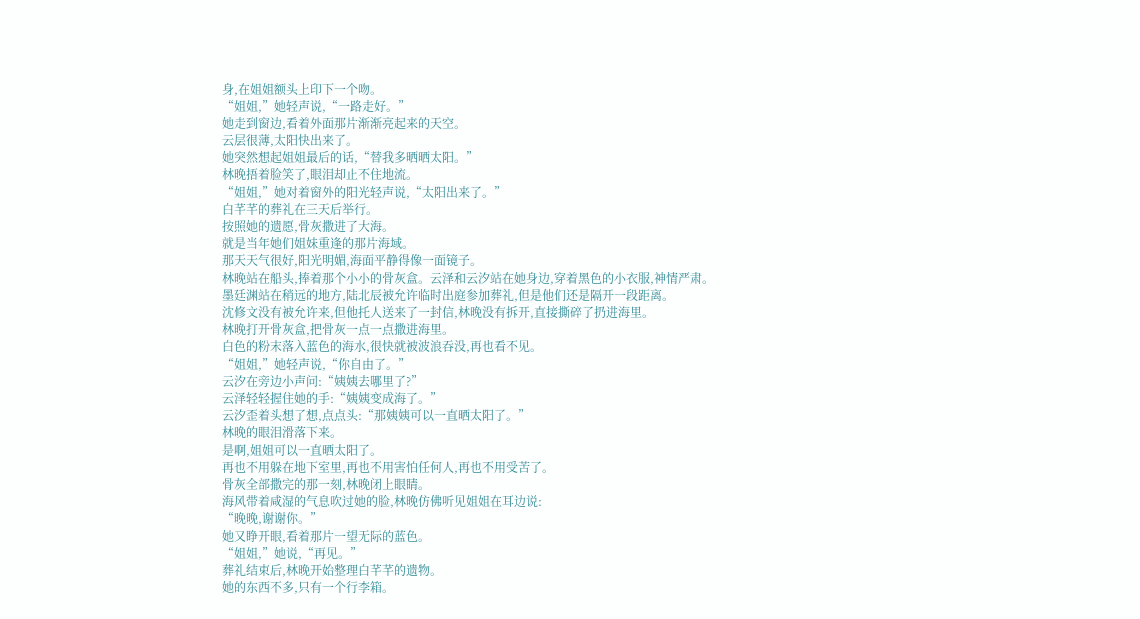身,在姐姐额头上印下一个吻。
“姐姐,”她轻声说,“一路走好。”
她走到窗边,看着外面那片渐渐亮起来的天空。
云层很薄,太阳快出来了。
她突然想起姐姐最后的话,“替我多晒晒太阳。”
林晚捂着脸笑了,眼泪却止不住地流。
“姐姐,”她对着窗外的阳光轻声说,“太阳出来了。”
白芊芊的葬礼在三天后举行。
按照她的遗愿,骨灰撒进了大海。
就是当年她们姐妹重逢的那片海域。
那天天气很好,阳光明媚,海面平静得像一面镜子。
林晚站在船头,捧着那个小小的骨灰盒。云泽和云汐站在她身边,穿着黑色的小衣服,神情严肃。
墨廷渊站在稍远的地方,陆北辰被允许临时出庭参加葬礼,但是他们还是隔开一段距离。
沈修文没有被允许来,但他托人送来了一封信,林晚没有拆开,直接撕碎了扔进海里。
林晚打开骨灰盒,把骨灰一点一点撒进海里。
白色的粉末落入蓝色的海水,很快就被波浪吞没,再也看不见。
“姐姐,”她轻声说,“你自由了。”
云汐在旁边小声问:“姨姨去哪里了?”
云泽轻轻握住她的手:“姨姨变成海了。”
云汐歪着头想了想,点点头:“那姨姨可以一直晒太阳了。”
林晚的眼泪滑落下来。
是啊,姐姐可以一直晒太阳了。
再也不用躲在地下室里,再也不用害怕任何人,再也不用受苦了。
骨灰全部撒完的那一刻,林晚闭上眼睛。
海风带着咸湿的气息吹过她的脸,林晚仿佛听见姐姐在耳边说:
“晚晚,谢谢你。”
她又睁开眼,看着那片一望无际的蓝色。
“姐姐,”她说,“再见。”
葬礼结束后,林晚开始整理白芊芊的遗物。
她的东西不多,只有一个行李箱。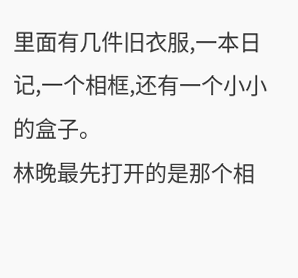里面有几件旧衣服,一本日记,一个相框,还有一个小小的盒子。
林晚最先打开的是那个相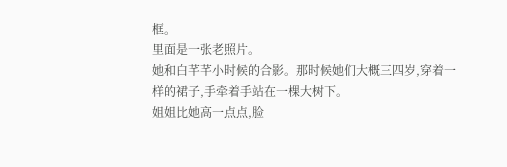框。
里面是一张老照片。
她和白芊芊小时候的合影。那时候她们大概三四岁,穿着一样的裙子,手牵着手站在一棵大树下。
姐姐比她高一点点,脸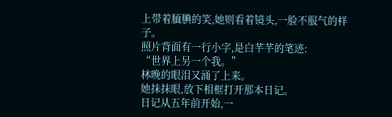上带着腼腆的笑,她则看着镜头,一脸不服气的样子。
照片背面有一行小字,是白芊芊的笔迹:
“世界上另一个我。”
林晚的眼泪又涌了上来。
她抹抹眼,放下相框打开那本日记。
日记从五年前开始,一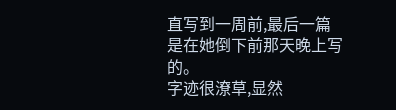直写到一周前,最后一篇是在她倒下前那天晚上写的。
字迹很潦草,显然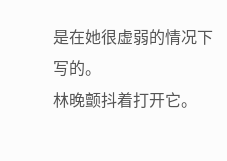是在她很虚弱的情况下写的。
林晚颤抖着打开它。